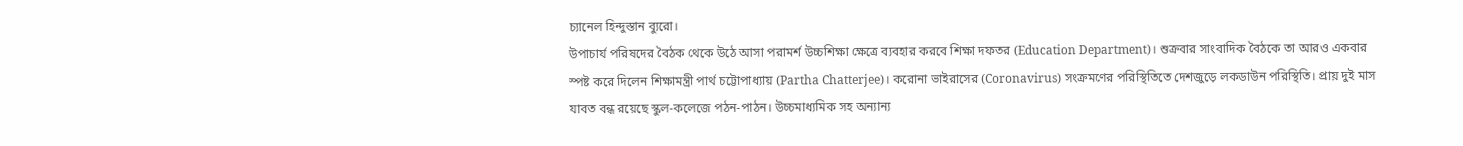চ্যানেল হিন্দুস্তান ব্যুরো।
উপাচার্য পরিষদের বৈঠক থেকে উঠে আসা পরামর্শ উচ্চশিক্ষা ক্ষেত্রে ব্যবহার করবে শিক্ষা দফতর (Education Department)। শুক্রবার সাংবাদিক বৈঠকে তা আরও একবার স্পষ্ট করে দিলেন শিক্ষামন্ত্রী পার্থ চট্টোপাধ্যায় (Partha Chatterjee)। করোনা ভাইরাসের (Coronavirus) সংক্রমণের পরিস্থিতিতে দেশজুড়ে লকডাউন পরিস্থিতি। প্রায় দুই মাস যাবত বন্ধ রয়েছে স্কুল-কলেজে পঠন-পাঠন। উচ্চমাধ্যমিক সহ অন্যান্য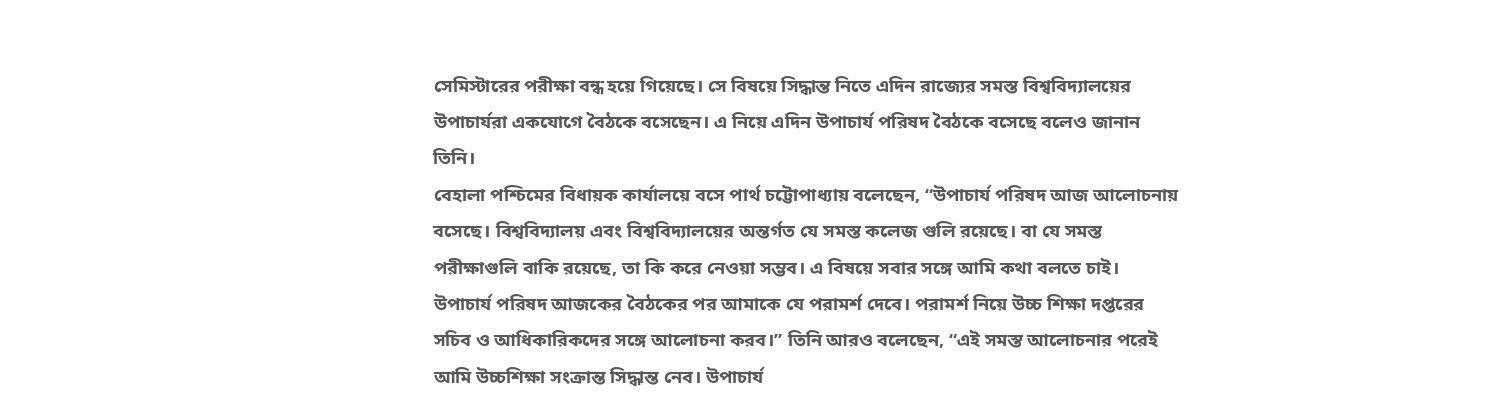সেমিস্টারের পরীক্ষা বন্ধ হয়ে গিয়েছে। সে বিষয়ে সিদ্ধান্ত নিতে এদিন রাজ্যের সমস্ত বিশ্ববিদ্যালয়ের উপাচার্যরা একযোগে বৈঠকে বসেছেন। এ নিয়ে এদিন উপাচার্য পরিষদ বৈঠকে বসেছে বলেও জানান তিনি।
বেহালা পশ্চিমের বিধায়ক কার্যালয়ে বসে পার্থ চট্টোপাধ্যায় বলেছেন, “উপাচার্য পরিষদ আজ আলোচনায় বসেছে। বিশ্ববিদ্যালয় এবং বিশ্ববিদ্যালয়ের অন্তর্গত যে সমস্ত কলেজ গুলি রয়েছে। বা যে সমস্ত পরীক্ষাগুলি বাকি রয়েছে, তা কি করে নেওয়া সম্ভব। এ বিষয়ে সবার সঙ্গে আমি কথা বলতে চাই। উপাচার্য পরিষদ আজকের বৈঠকের পর আমাকে যে পরামর্শ দেবে। পরামর্শ নিয়ে উচ্চ শিক্ষা দপ্তরের সচিব ও আধিকারিকদের সঙ্গে আলোচনা করব।” তিনি আরও বলেছেন, “এই সমস্ত আলোচনার পরেই আমি উচ্চশিক্ষা সংক্রান্ত সিদ্ধান্ত নেব। উপাচার্য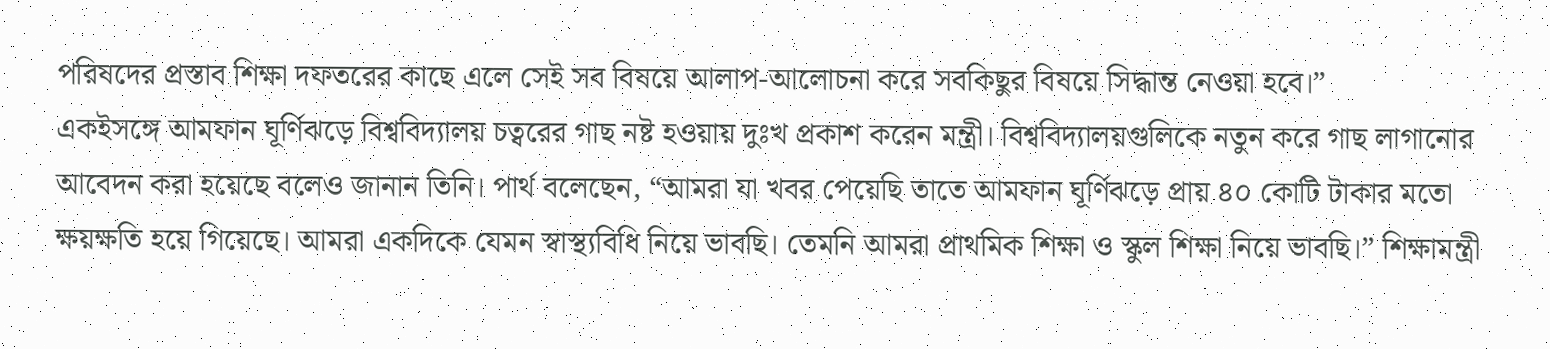পরিষদের প্রস্তাব শিক্ষা দফতরের কাছে এলে সেই সব বিষয়ে আলাপ-আলোচনা করে সবকিছুর বিষয়ে সিদ্ধান্ত নেওয়া হবে।”
একইসঙ্গে আমফান ঘূর্ণিঝড়ে বিশ্ববিদ্যালয় চত্বরের গাছ নষ্ট হওয়ায় দুঃখ প্রকাশ করেন মন্ত্রী। বিশ্ববিদ্যালয়গুলিকে নতুন করে গাছ লাগানোর আবেদন করা হয়েছে বলেও জানান তিনি। পার্থ বলেছেন, “আমরা যা খবর পেয়েছি তাতে আমফান ঘূর্ণিঝড়ে প্রায় ৪০ কোটি টাকার মতো ক্ষয়ক্ষতি হয়ে গিয়েছে। আমরা একদিকে যেমন স্বাস্থ্যবিধি নিয়ে ভাবছি। তেমনি আমরা প্রাথমিক শিক্ষা ও স্কুল শিক্ষা নিয়ে ভাবছি।” শিক্ষামন্ত্রী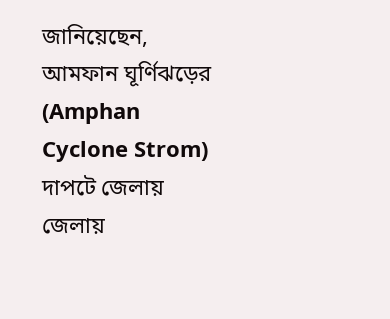জানিয়েছেন, আমফান ঘূর্ণিঝড়ের (Amphan Cyclone Strom) দাপটে জেলায় জেলায়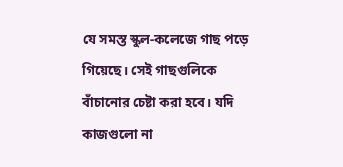যে সমস্ত স্কুল-কলেজে গাছ পড়ে গিয়েছে। সেই গাছগুলিকে বাঁচানোর চেষ্টা করা হবে। যদি কাজগুলো না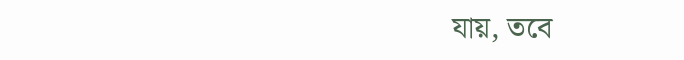যায়, তবে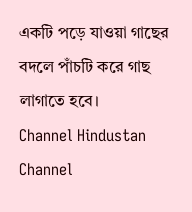একটি পড়ে যাওয়া গাছের বদলে পাঁচটি করে গাছ লাগাতে হবে।
Channel Hindustan Channel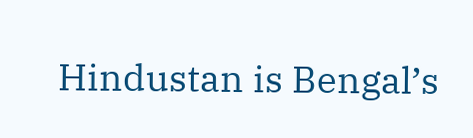Hindustan is Bengal’s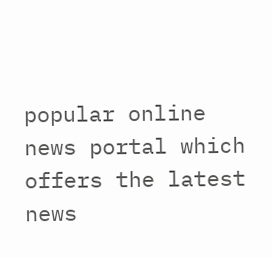popular online news portal which offers the latest news